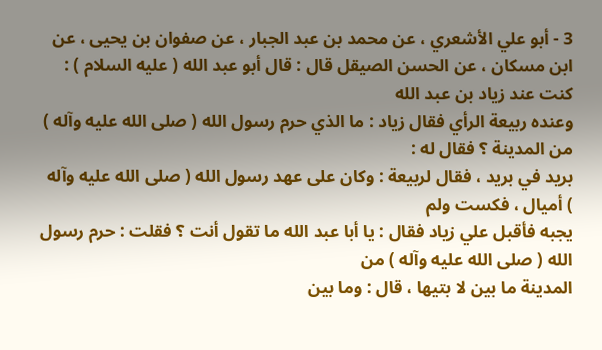3 - أبو علي الأشعري ، عن محمد بن عبد الجبار ، عن صفوان بن يحيى ، عن
ابن مسكان ، عن الحسن الصيقل قال : قال أبو عبد الله ( عليه السلام ) : كنت عند زياد بن عبد الله
وعنده ربيعة الرأي فقال زياد : ما الذي حرم رسول الله ( صلى الله عليه وآله ) من المدينة ؟ فقال له :
بريد في بريد ، فقال لربيعة : وكان على عهد رسول الله ( صلى الله عليه وآله ) أميال ، فكست ولم
يجبه فأقبل علي زياد فقال : يا أبا عبد الله ما تقول أنت ؟ فقلت : حرم رسول الله ( صلى الله عليه وآله ) من
المدينة ما بين لا بتيها ، قال : وما بين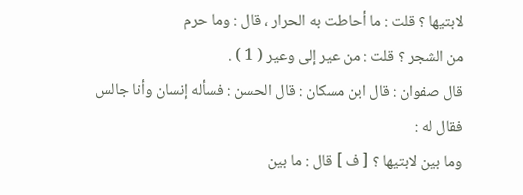لابتيها ؟ قلت : ما أحاطت به الحرار ، قال : وما حرم
من الشجر ؟ قلت : من عير إلى وعير ( 1 ) .
قال صفوان : قال ابن مسكان : قال الحسن : فسأله إنسان وأنا جالس فقال له :
وما بين لابتيها ؟ [ ف ] قال : ما بين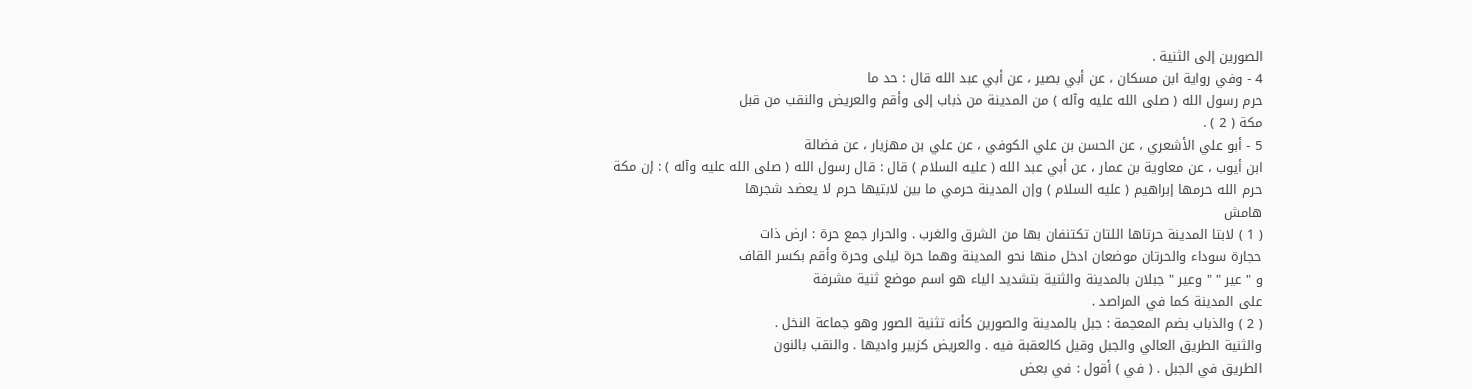الصورين إلى الثنية .
4 - وفي رواية ابن مسكان ، عن أبي بصير ، عن أبي عبد الله قال : حد ما
حرم رسول الله ( صلى الله عليه وآله ) من المدينة من ذباب إلى وأقم والعريض والنقب من قبل
مكة ( 2 ) .
5 - أبو علي الأشعري ، عن الحسن بن علي الكوفي ، عن علي بن مهزيار ، عن فضالة
ابن أيوب ، عن معاوية بن عمار ، عن أبي عبد الله ( عليه السلام ) قال : قال رسول الله ( صلى الله عليه وآله ) : إن مكة
حرم الله حرمها إبراهيم ( عليه السلام ) وإن المدينة حرمي ما بين لابتيها حرم لا يعضد شجرها
هامش
( 1 ) لابتا المدينة حرتاها اللتان تكتنفان بها من الشرق والغرب . والحرار جمع حرة : ارض ذات
حجارة سوداء والحرتان موضعان ادخل منها نحو المدينة وهما حرة ليلى وحرة وأقم بكسر القاف
و " عير " " وعير " جبلان بالمدينة والثنية بتشديد الياء هو اسم موضع ثنية مشرفة
على المدينة كما في المراصد .
( 2 ) والذباب بضم المعجمة : جبل بالمدينة والصورين كأنه تثنية الصور وهو جماعة النخل .
والثنية الطريق العالي والجبل وقيل كالعقبة فيه . والعريض كزبير واديها . والنقب بالنون
الطريق في الجبل . ( في ) أقول : في بعض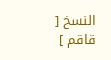النسخ [ قاقم ]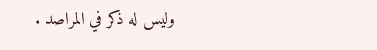وليس له ذكر في المراصد .